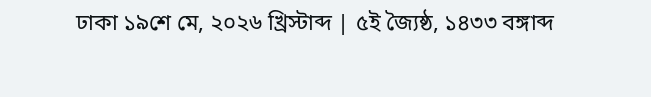ঢাকা ১৯শে মে, ২০২৬ খ্রিস্টাব্দ | ৫ই জ্যৈষ্ঠ, ১৪৩৩ বঙ্গাব্দ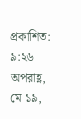প্রকাশিত: ৯:২৬ অপরাহ্ণ, মে ১৯,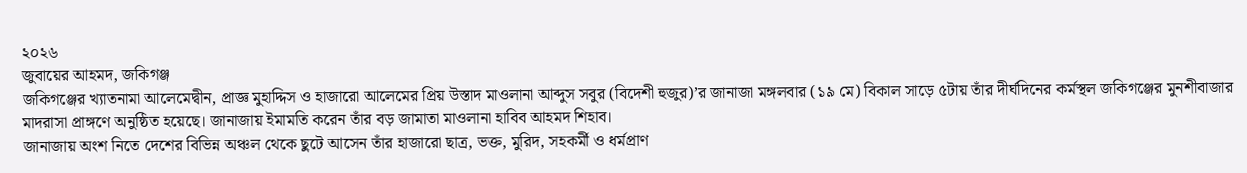২০২৬
জুবায়ের আহমদ, জকিগঞ্জ
জকিগঞ্জের খ্যাতনামা আলেমেদ্বীন, প্রাজ্ঞ মুহাদ্দিস ও হাজারো আলেমের প্রিয় উস্তাদ মাওলানা আব্দুস সবুর (বিদেশী হুজুর)’র জানাজা মঙ্গলবার (১৯ মে) বিকাল সাড়ে ৫টায় তাঁর দীর্ঘদিনের কর্মস্থল জকিগঞ্জের মুনশীবাজার মাদরাসা প্রাঙ্গণে অনুষ্ঠিত হয়েছে। জানাজায় ইমামতি করেন তাঁর বড় জামাতা মাওলানা হাবিব আহমদ শিহাব।
জানাজায় অংশ নিতে দেশের বিভিন্ন অঞ্চল থেকে ছুটে আসেন তাঁর হাজারো ছাত্র, ভক্ত, মুরিদ, সহকর্মী ও ধর্মপ্রাণ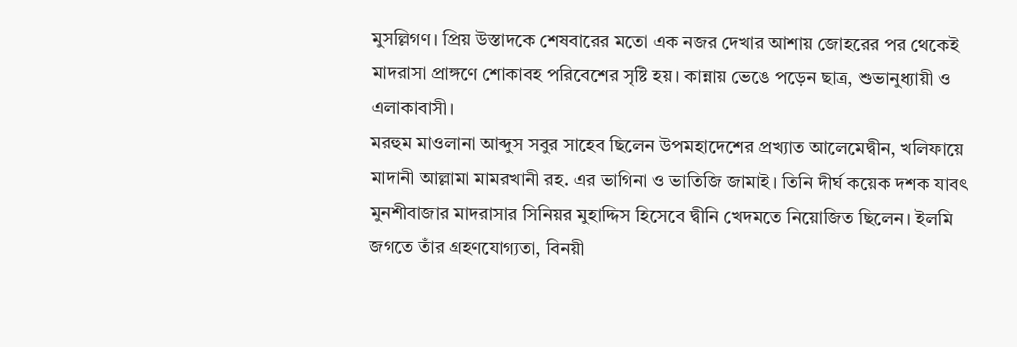মুসল্লিগণ। প্রিয় উস্তাদকে শেষবারের মতো এক নজর দেখার আশায় জোহরের পর থেকেই মাদরাসা প্রাঙ্গণে শোকাবহ পরিবেশের সৃষ্টি হয়। কান্নায় ভেঙে পড়েন ছাত্র, শুভানুধ্যায়ী ও এলাকাবাসী।
মরহুম মাওলানা আব্দুস সবুর সাহেব ছিলেন উপমহাদেশের প্রখ্যাত আলেমেদ্বীন, খলিফায়ে মাদানী আল্লামা মামরখানী রহ. এর ভাগিনা ও ভাতিজি জামাই। তিনি দীর্ঘ কয়েক দশক যাবৎ মুনশীবাজার মাদরাসার সিনিয়র মুহাদ্দিস হিসেবে দ্বীনি খেদমতে নিয়োজিত ছিলেন। ইলমি জগতে তাঁর গ্রহণযোগ্যতা, বিনয়ী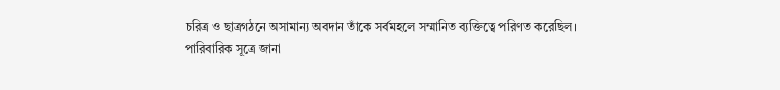চরিত্র ও ছাত্রগঠনে অসামান্য অবদান তাঁকে সর্বমহলে সম্মানিত ব্যক্তিত্বে পরিণত করেছিল।
পারিবারিক সূত্রে জানা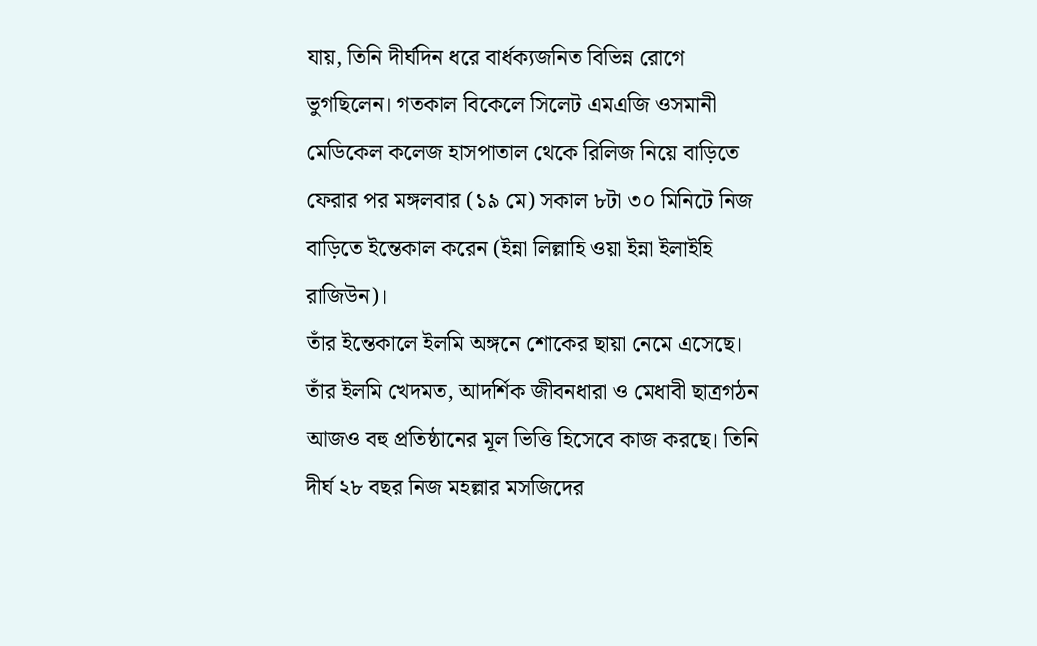যায়, তিনি দীর্ঘদিন ধরে বার্ধক্যজনিত বিভিন্ন রোগে ভুগছিলেন। গতকাল বিকেলে সিলেট এমএজি ওসমানী মেডিকেল কলেজ হাসপাতাল থেকে রিলিজ নিয়ে বাড়িতে ফেরার পর মঙ্গলবার (১৯ মে) সকাল ৮টা ৩০ মিনিটে নিজ বাড়িতে ইন্তেকাল করেন (ইন্না লিল্লাহি ওয়া ইন্না ইলাইহি রাজিউন)।
তাঁর ইন্তেকালে ইলমি অঙ্গনে শোকের ছায়া নেমে এসেছে। তাঁর ইলমি খেদমত, আদর্শিক জীবনধারা ও মেধাবী ছাত্রগঠন আজও বহু প্রতিষ্ঠানের মূল ভিত্তি হিসেবে কাজ করছে। তিনি দীর্ঘ ২৮ বছর নিজ মহল্লার মসজিদের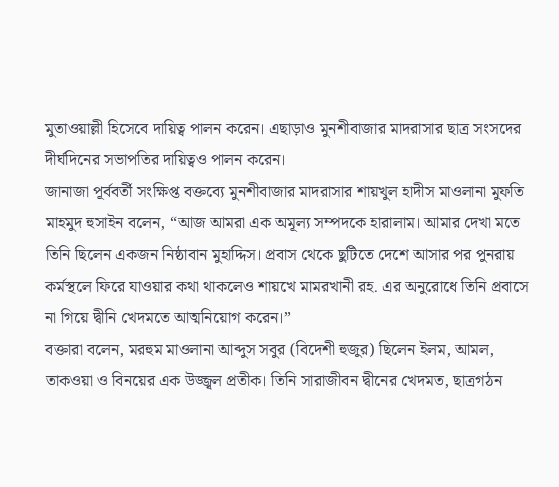মুতাওয়াল্লী হিসেবে দায়িত্ব পালন করেন। এছাড়াও মুনশীবাজার মাদরাসার ছাত্র সংসদের দীর্ঘদিনের সভাপতির দায়িত্বও পালন করেন।
জানাজা পূর্ববর্তী সংক্ষিপ্ত বক্তব্যে মুনশীবাজার মাদরাসার শায়খুল হাদীস মাওলানা মুফতি মাহমুদ হুসাইন বলেন, “আজ আমরা এক অমূল্য সম্পদকে হারালাম। আমার দেখা মতে তিনি ছিলেন একজন নিষ্ঠাবান মুহাদ্দিস। প্রবাস থেকে ছুটিতে দেশে আসার পর পুনরায় কর্মস্থলে ফিরে যাওয়ার কথা থাকলেও শায়খে মামরখানী রহ. এর অনুরোধে তিনি প্রবাসে না গিয়ে দ্বীনি খেদমতে আত্মনিয়োগ করেন।”
বক্তারা বলেন, মরহুম মাওলানা আব্দুস সবুর (বিদেশী হুজুর) ছিলেন ইলম, আমল, তাকওয়া ও বিনয়ের এক উজ্জ্বল প্রতীক। তিনি সারাজীবন দ্বীনের খেদমত, ছাত্রগঠন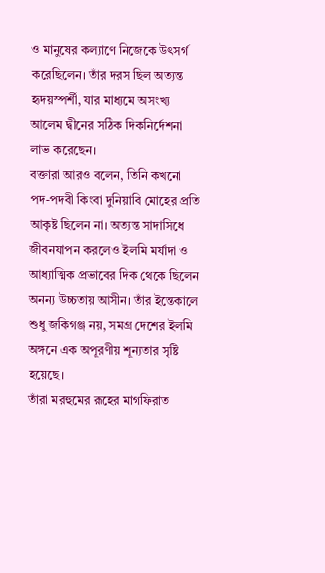ও মানুষের কল্যাণে নিজেকে উৎসর্গ করেছিলেন। তাঁর দরস ছিল অত্যন্ত হৃদয়স্পর্শী, যার মাধ্যমে অসংখ্য আলেম দ্বীনের সঠিক দিকনির্দেশনা লাভ করেছেন।
বক্তারা আরও বলেন, তিনি কখনো পদ-পদবী কিংবা দুনিয়াবি মোহের প্রতি আকৃষ্ট ছিলেন না। অত্যন্ত সাদাসিধে জীবনযাপন করলেও ইলমি মর্যাদা ও আধ্যাত্মিক প্রভাবের দিক থেকে ছিলেন অনন্য উচ্চতায় আসীন। তাঁর ইন্তেকালে শুধু জকিগঞ্জ নয়, সমগ্র দেশের ইলমি অঙ্গনে এক অপূরণীয় শূন্যতার সৃষ্টি হয়েছে।
তাঁরা মরহুমের রূহের মাগফিরাত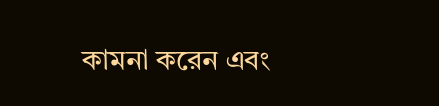কামনা করেন এবং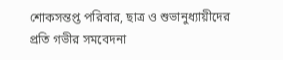শোকসন্তপ্ত পরিবার, ছাত্র ও শুভানুধ্যায়ীদের প্রতি গভীর সমবেদনা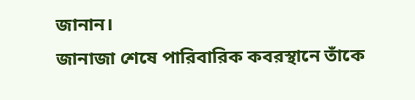জানান।
জানাজা শেষে পারিবারিক কবরস্থানে তাঁকে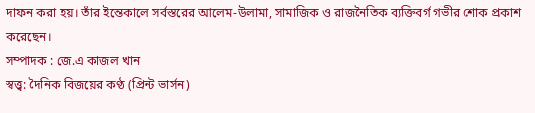দাফন করা হয়। তাঁর ইন্তেকালে সর্বস্তরের আলেম-উলামা, সামাজিক ও রাজনৈতিক ব্যক্তিবর্গ গভীর শোক প্রকাশ করেছেন।
সম্পাদক : জে.এ কাজল খান
স্বত্ত্ব: দৈনিক বিজয়ের কণ্ঠ (প্রিন্ট ভার্সন)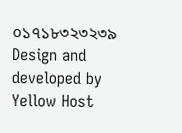০১৭১৮৩২৩২৩৯
Design and developed by Yellow Host